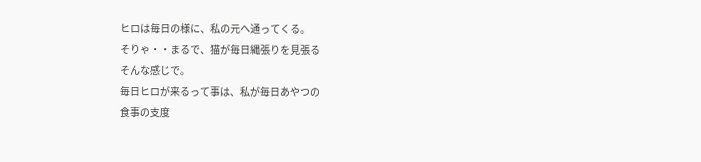ヒロは毎日の様に、私の元へ通ってくる。
そりゃ・・まるで、猫が毎日縄張りを見張る
そんな感じで。
毎日ヒロが来るって事は、私が毎日あやつの
食事の支度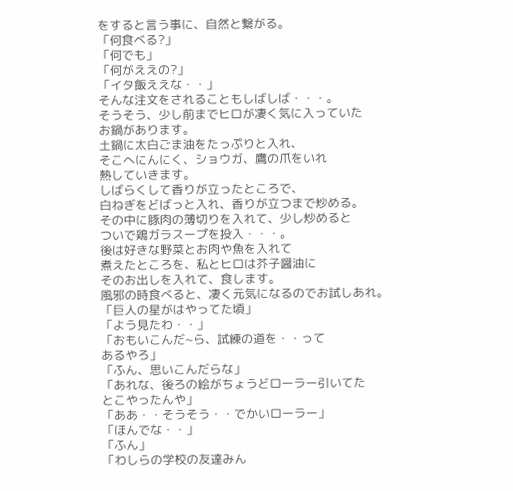をすると言う事に、自然と繋がる。
「何食べる?」
「何でも」
「何がええの?」
「イタ飯ええな・・」
そんな注文をされることもしばしば・・・。
そうそう、少し前までヒロが凄く気に入っていた
お鍋があります。
土鍋に太白ごま油をたっぷりと入れ、
そこへにんにく、ショウガ、鷹の爪をいれ
熱していきます。
しばらくして香りが立ったところで、
白ねぎをどばっと入れ、香りが立つまで炒める。
その中に豚肉の薄切りを入れて、少し炒めると
ついで鶏ガラスープを投入・・・。
後は好きな野菜とお肉や魚を入れて
煮えたところを、私とヒロは芥子醤油に
そのお出しを入れて、食します。
風邪の時食べると、凄く元気になるのでお試しあれ。
「巨人の星がはやってた頃」
「よう見たわ・・」
「おもいこんだ~ら、試練の道を・・って
あるやろ」
「ふん、思いこんだらな」
「あれな、後ろの絵がちょうどローラー引いてた
とこやったんや」
「ああ・・そうそう・・でかいローラー」
「ほんでな・・」
「ふん」
「わしらの学校の友達みん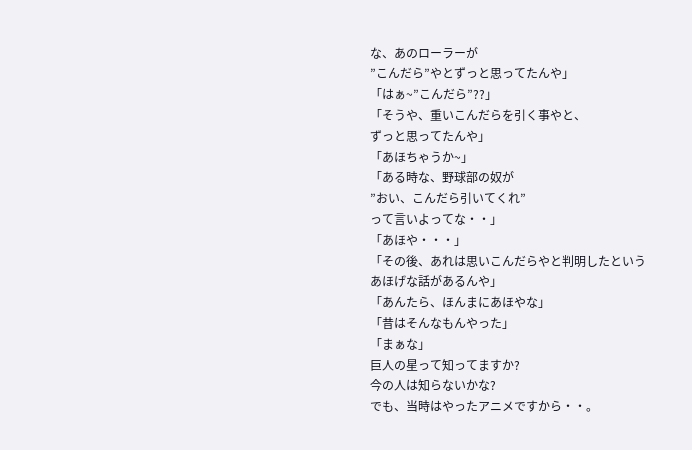な、あのローラーが
”こんだら”やとずっと思ってたんや」
「はぁ~”こんだら”??」
「そうや、重いこんだらを引く事やと、
ずっと思ってたんや」
「あほちゃうか~」
「ある時な、野球部の奴が
”おい、こんだら引いてくれ”
って言いよってな・・」
「あほや・・・」
「その後、あれは思いこんだらやと判明したという
あほげな話があるんや」
「あんたら、ほんまにあほやな」
「昔はそんなもんやった」
「まぁな」
巨人の星って知ってますか?
今の人は知らないかな?
でも、当時はやったアニメですから・・。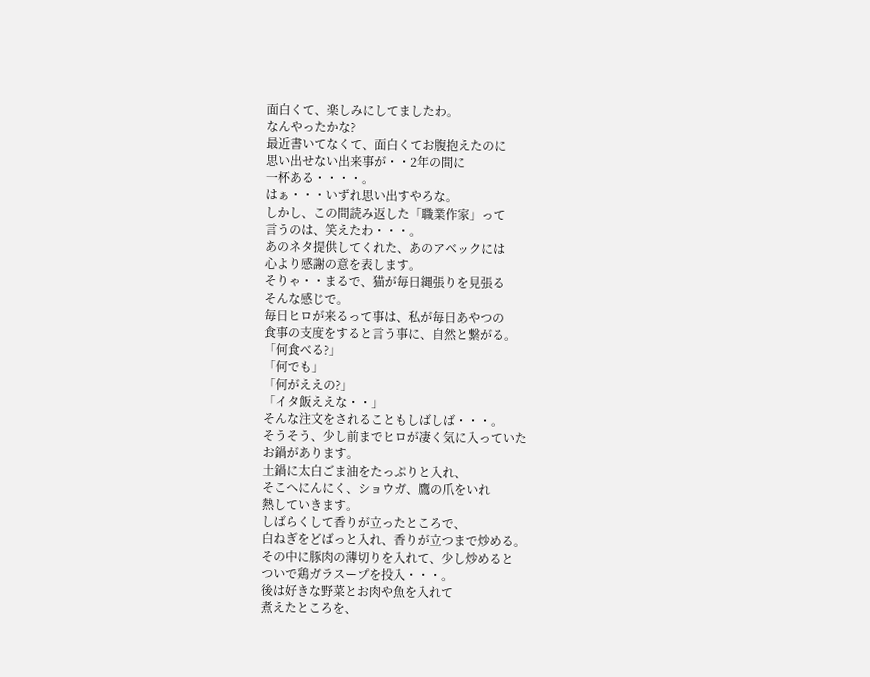面白くて、楽しみにしてましたわ。
なんやったかな?
最近書いてなくて、面白くてお腹抱えたのに
思い出せない出来事が・・2年の間に
一杯ある・・・・。
はぁ・・・いずれ思い出すやろな。
しかし、この間読み返した「職業作家」って
言うのは、笑えたわ・・・。
あのネタ提供してくれた、あのアベックには
心より感謝の意を表します。
そりゃ・・まるで、猫が毎日縄張りを見張る
そんな感じで。
毎日ヒロが来るって事は、私が毎日あやつの
食事の支度をすると言う事に、自然と繋がる。
「何食べる?」
「何でも」
「何がええの?」
「イタ飯ええな・・」
そんな注文をされることもしばしば・・・。
そうそう、少し前までヒロが凄く気に入っていた
お鍋があります。
土鍋に太白ごま油をたっぷりと入れ、
そこへにんにく、ショウガ、鷹の爪をいれ
熱していきます。
しばらくして香りが立ったところで、
白ねぎをどばっと入れ、香りが立つまで炒める。
その中に豚肉の薄切りを入れて、少し炒めると
ついで鶏ガラスープを投入・・・。
後は好きな野菜とお肉や魚を入れて
煮えたところを、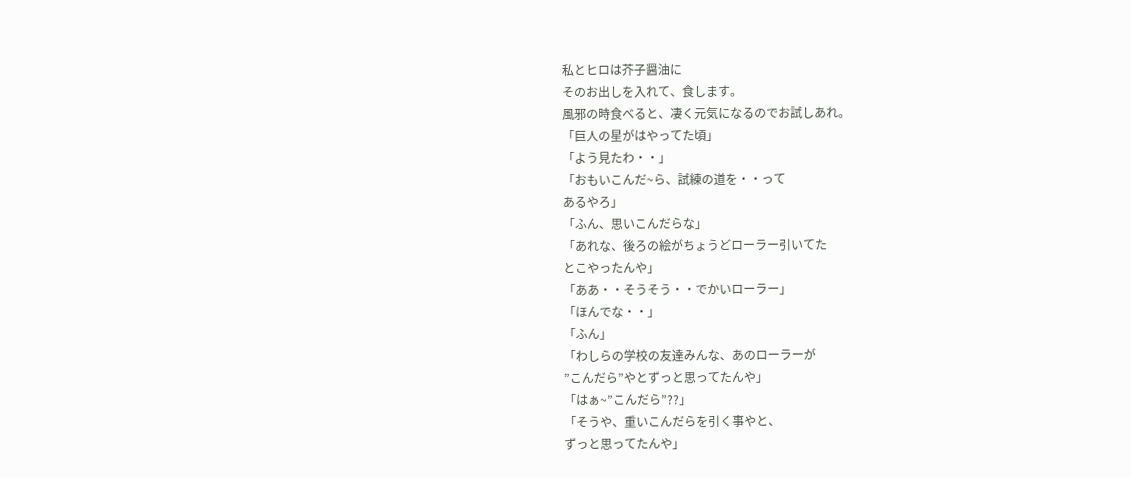私とヒロは芥子醤油に
そのお出しを入れて、食します。
風邪の時食べると、凄く元気になるのでお試しあれ。
「巨人の星がはやってた頃」
「よう見たわ・・」
「おもいこんだ~ら、試練の道を・・って
あるやろ」
「ふん、思いこんだらな」
「あれな、後ろの絵がちょうどローラー引いてた
とこやったんや」
「ああ・・そうそう・・でかいローラー」
「ほんでな・・」
「ふん」
「わしらの学校の友達みんな、あのローラーが
”こんだら”やとずっと思ってたんや」
「はぁ~”こんだら”??」
「そうや、重いこんだらを引く事やと、
ずっと思ってたんや」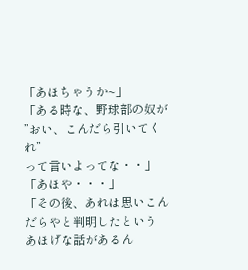「あほちゃうか~」
「ある時な、野球部の奴が
”おい、こんだら引いてくれ”
って言いよってな・・」
「あほや・・・」
「その後、あれは思いこんだらやと判明したという
あほげな話があるん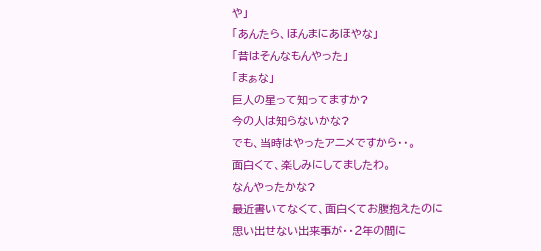や」
「あんたら、ほんまにあほやな」
「昔はそんなもんやった」
「まぁな」
巨人の星って知ってますか?
今の人は知らないかな?
でも、当時はやったアニメですから・・。
面白くて、楽しみにしてましたわ。
なんやったかな?
最近書いてなくて、面白くてお腹抱えたのに
思い出せない出来事が・・2年の間に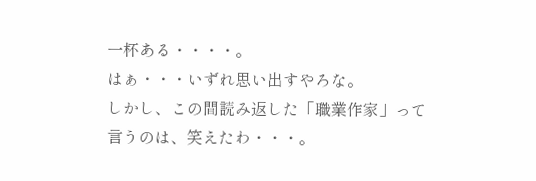一杯ある・・・・。
はぁ・・・いずれ思い出すやろな。
しかし、この間読み返した「職業作家」って
言うのは、笑えたわ・・・。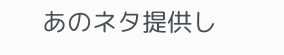あのネタ提供し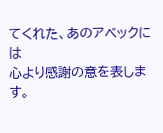てくれた、あのアベックには
心より感謝の意を表します。